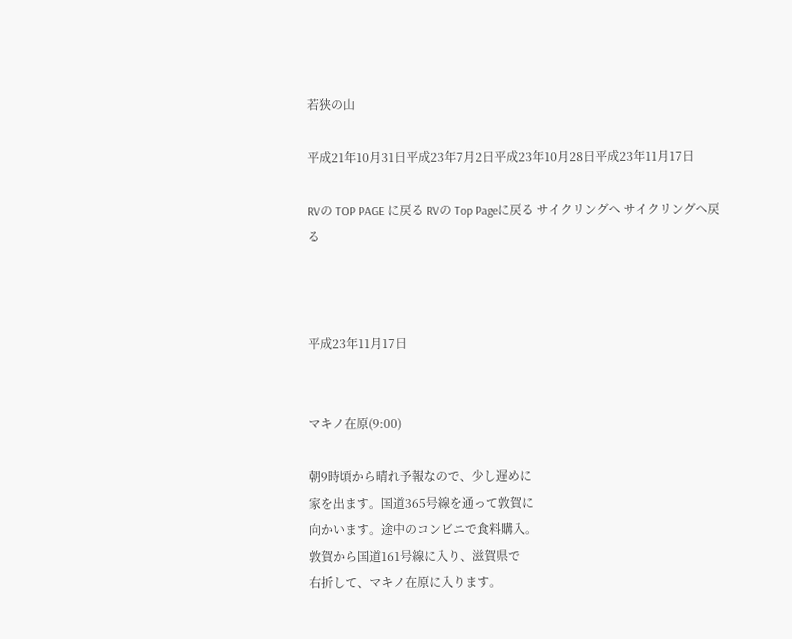若狭の山

平成21年10月31日平成23年7月2日平成23年10月28日平成23年11月17日

RVの TOP PAGE に戻る RVの Top Pageに戻る サイクリングへ サイクリングへ戻る



平成23年11月17日


マキノ在原(9:00)

朝9時頃から晴れ予報なので、少し遅めに
家を出ます。国道365号線を通って敦賀に
向かいます。途中のコンビニで食料購入。
敦賀から国道161号線に入り、滋賀県で
右折して、マキノ在原に入ります。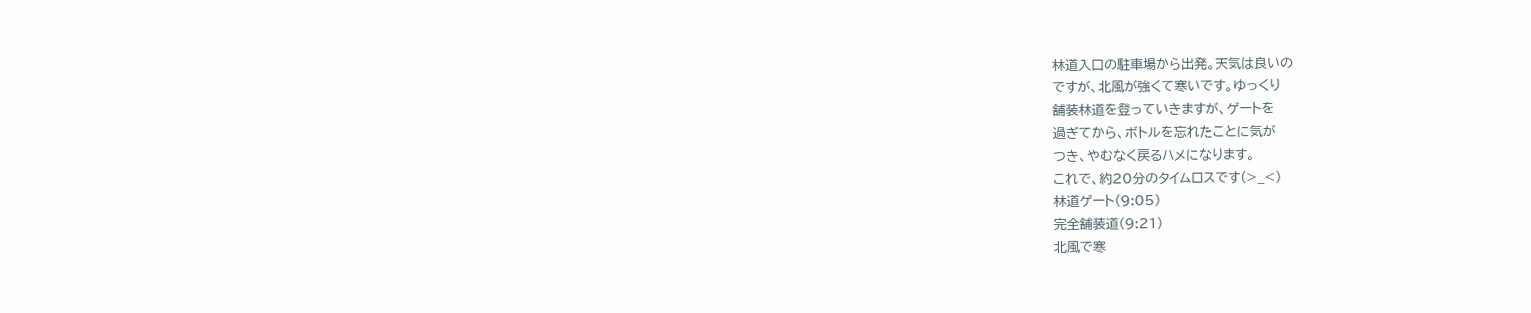林道入口の駐車場から出発。天気は良いの
ですが、北風が強くて寒いです。ゆっくり
舗装林道を登っていきますが、ゲートを
過ぎてから、ボトルを忘れたことに気が
つき、やむなく戻るハメになります。
これで、約20分のタイムロスです(>_<)
林道ゲート(9:05)
完全舗装道(9:21)
北風で寒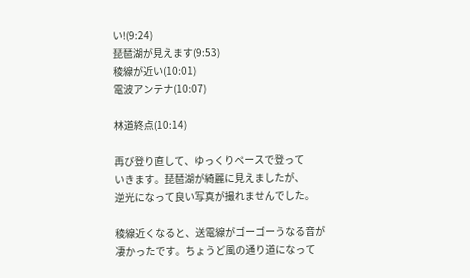い!(9:24)
琵琶湖が見えます(9:53)
稜線が近い(10:01)
電波アンテナ(10:07)

林道終点(10:14)

再び登り直して、ゆっくりペースで登って
いきます。琵琶湖が綺麗に見えましたが、
逆光になって良い写真が撮れませんでした。

稜線近くなると、送電線がゴーゴーうなる音が
凄かったです。ちょうど風の通り道になって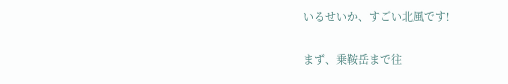いるせいか、すごい北風です!

まず、乗鞍岳まで往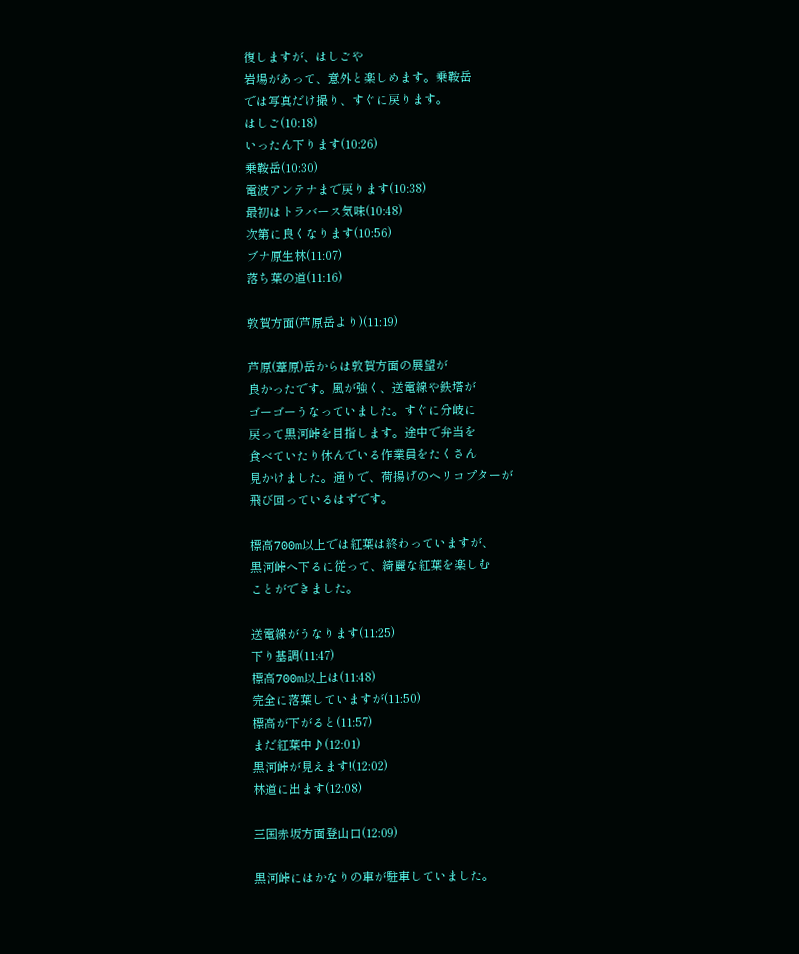復しますが、はしごや
岩場があって、意外と楽しめます。乗鞍岳
では写真だけ撮り、すぐに戻ります。
はしご(10:18)
いったん下ります(10:26)
乗鞍岳(10:30)
電波アンテナまで戻ります(10:38)
最初はトラバース気味(10:48)
次第に良くなります(10:56)
ブナ原生林(11:07)
落ち葉の道(11:16)

敦賀方面(芦原岳より)(11:19)

芦原(葦原)岳からは敦賀方面の展望が
良かったです。風が強く、送電線や鉄塔が
ゴーゴーうなっていました。すぐに分岐に
戻って黒河峠を目指します。途中で弁当を
食べていたり休んでいる作業員をたくさん
見かけました。通りで、荷揚げのヘリコプターが
飛び回っているはずです。

標高700m以上では紅葉は終わっていますが、
黒河峠へ下るに従って、綺麗な紅葉を楽しむ
ことができました。

送電線がうなります(11:25)
下り基調(11:47)
標高700m以上は(11:48)
完全に落葉していますが(11:50)
標高が下がると(11:57)
まだ紅葉中♪(12:01)
黒河峠が見えます!(12:02)
林道に出ます(12:08)

三国赤坂方面登山口(12:09)

黒河峠にはかなりの車が駐車していました。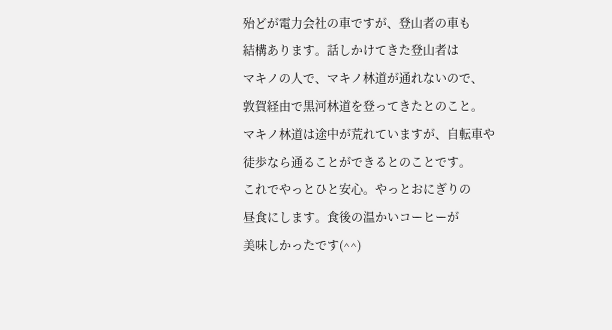殆どが電力会社の車ですが、登山者の車も
結構あります。話しかけてきた登山者は
マキノの人で、マキノ林道が通れないので、
敦賀経由で黒河林道を登ってきたとのこと。
マキノ林道は途中が荒れていますが、自転車や
徒歩なら通ることができるとのことです。
これでやっとひと安心。やっとおにぎりの
昼食にします。食後の温かいコーヒーが
美味しかったです(^^)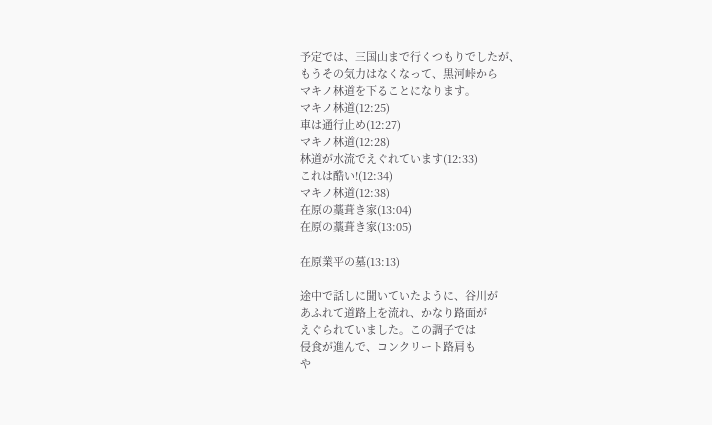予定では、三国山まで行くつもりでしたが、
もうその気力はなくなって、黒河峠から
マキノ林道を下ることになります。
マキノ林道(12:25)
車は通行止め(12:27)
マキノ林道(12:28)
林道が水流でえぐれています(12:33)
これは酷い!(12:34)
マキノ林道(12:38)
在原の藁葺き家(13:04)
在原の藁葺き家(13:05)

在原業平の墓(13:13)

途中で話しに聞いていたように、谷川が
あふれて道路上を流れ、かなり路面が
えぐられていました。この調子では
侵食が進んで、コンクリート路肩も
や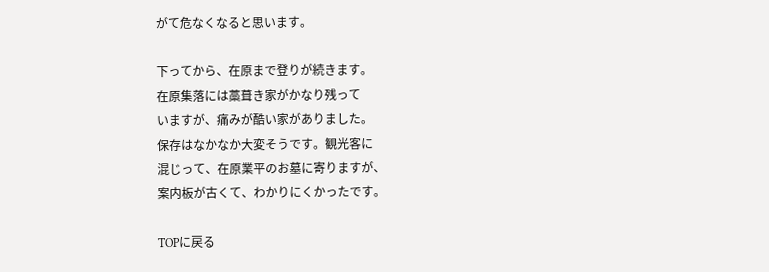がて危なくなると思います。

下ってから、在原まで登りが続きます。
在原集落には藁葺き家がかなり残って
いますが、痛みが酷い家がありました。
保存はなかなか大変そうです。観光客に
混じって、在原業平のお墓に寄りますが、
案内板が古くて、わかりにくかったです。

TOPに戻る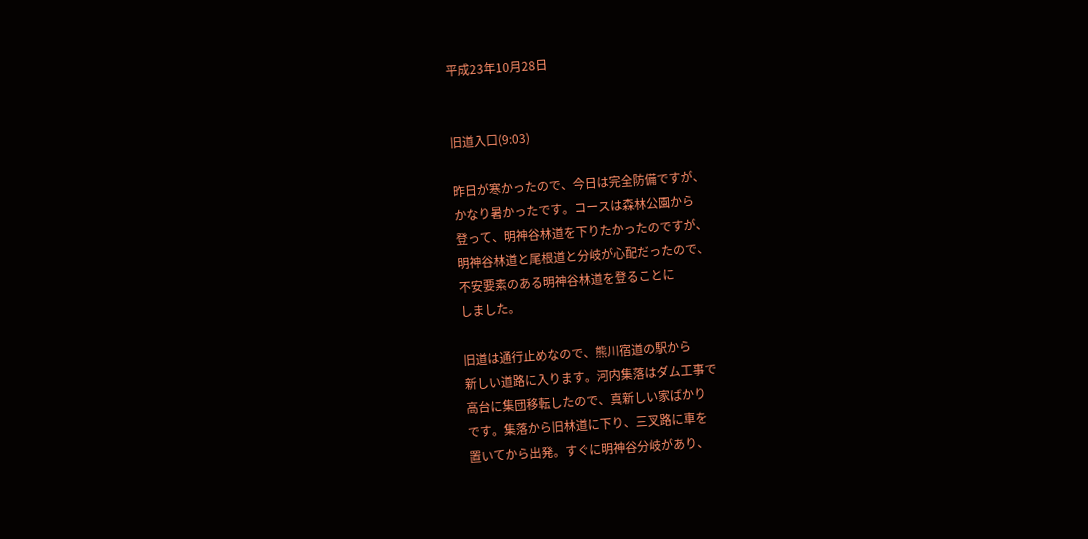平成23年10月28日


旧道入口(9:03)

昨日が寒かったので、今日は完全防備ですが、
かなり暑かったです。コースは森林公園から
登って、明神谷林道を下りたかったのですが、
明神谷林道と尾根道と分岐が心配だったので、
不安要素のある明神谷林道を登ることに
しました。

旧道は通行止めなので、熊川宿道の駅から
新しい道路に入ります。河内集落はダム工事で
高台に集団移転したので、真新しい家ばかり
です。集落から旧林道に下り、三叉路に車を
置いてから出発。すぐに明神谷分岐があり、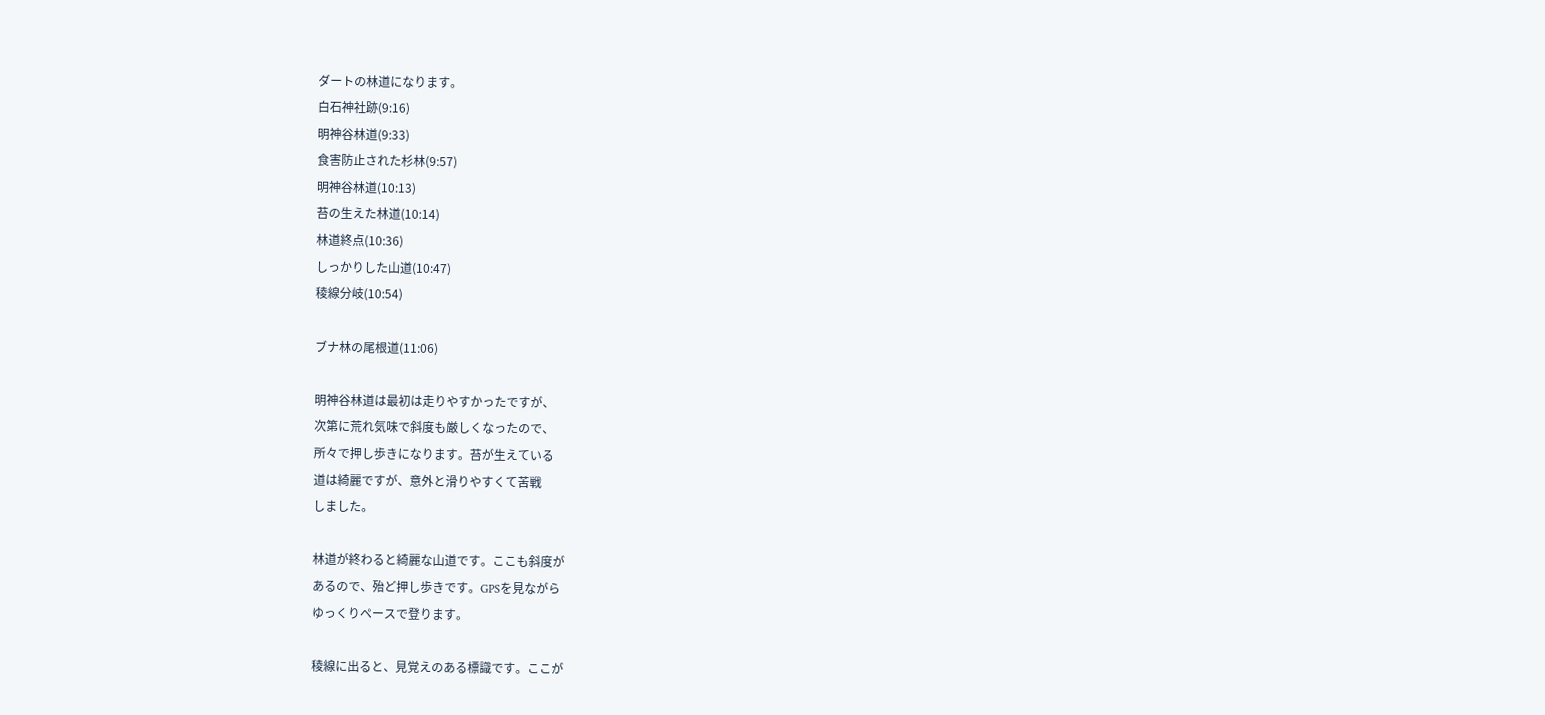ダートの林道になります。
白石神社跡(9:16)
明神谷林道(9:33)
食害防止された杉林(9:57)
明神谷林道(10:13)
苔の生えた林道(10:14)
林道終点(10:36)
しっかりした山道(10:47)
稜線分岐(10:54)

ブナ林の尾根道(11:06)

明神谷林道は最初は走りやすかったですが、
次第に荒れ気味で斜度も厳しくなったので、
所々で押し歩きになります。苔が生えている
道は綺麗ですが、意外と滑りやすくて苦戦
しました。

林道が終わると綺麗な山道です。ここも斜度が
あるので、殆ど押し歩きです。GPSを見ながら
ゆっくりペースで登ります。

稜線に出ると、見覚えのある標識です。ここが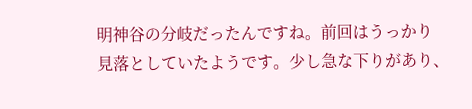明神谷の分岐だったんですね。前回はうっかり
見落としていたようです。少し急な下りがあり、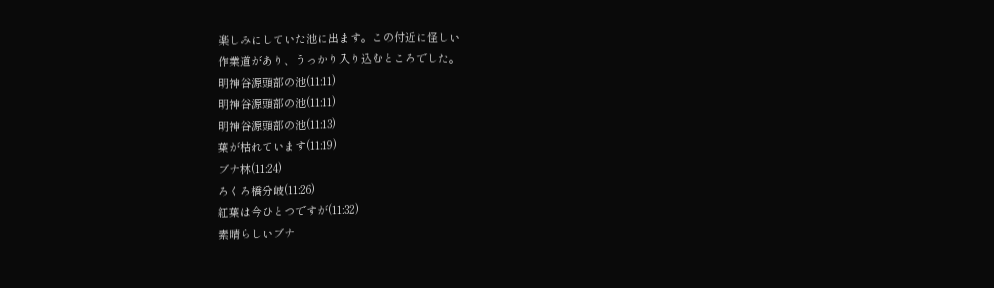楽しみにしていた池に出ます。この付近に怪しい
作業道があり、うっかり入り込むところでした。
明神谷源頭部の池(11:11)
明神谷源頭部の池(11:11)
明神谷源頭部の池(11:13)
葉が枯れています(11:19)
ブナ林(11:24)
ろくろ橋分岐(11:26)
紅葉は今ひとつですが(11:32)
素晴らしいブナ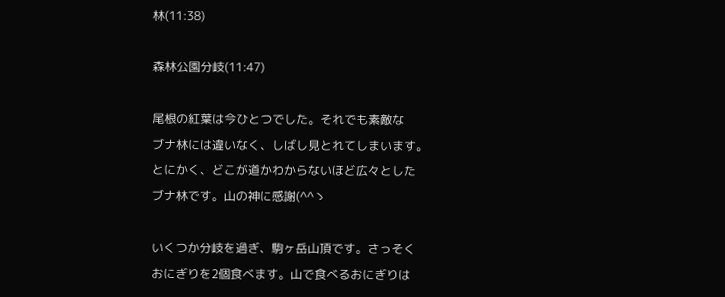林(11:38)

森林公園分岐(11:47)

尾根の紅葉は今ひとつでした。それでも素敵な
ブナ林には違いなく、しばし見とれてしまいます。
とにかく、どこが道かわからないほど広々とした
ブナ林です。山の神に感謝(^^ゝ

いくつか分岐を過ぎ、駒ヶ岳山頂です。さっそく
おにぎりを2個食べます。山で食べるおにぎりは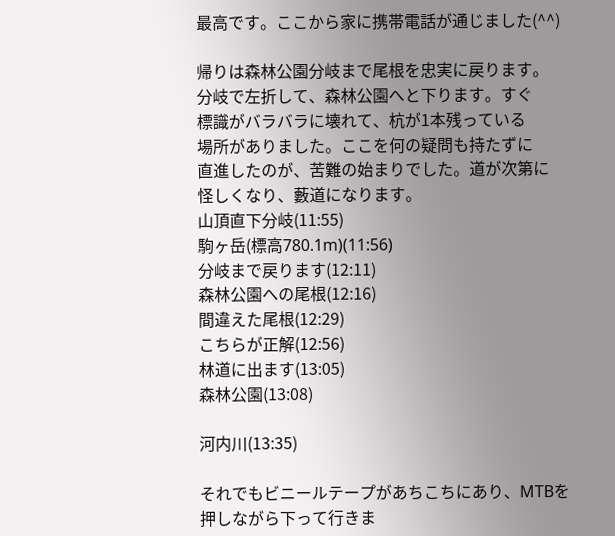最高です。ここから家に携帯電話が通じました(^^)

帰りは森林公園分岐まで尾根を忠実に戻ります。
分岐で左折して、森林公園へと下ります。すぐ
標識がバラバラに壊れて、杭が1本残っている
場所がありました。ここを何の疑問も持たずに
直進したのが、苦難の始まりでした。道が次第に
怪しくなり、藪道になります。
山頂直下分岐(11:55)
駒ヶ岳(標高780.1m)(11:56)
分岐まで戻ります(12:11)
森林公園への尾根(12:16)
間違えた尾根(12:29)
こちらが正解(12:56)
林道に出ます(13:05)
森林公園(13:08)

河内川(13:35)

それでもビニールテープがあちこちにあり、MTBを
押しながら下って行きま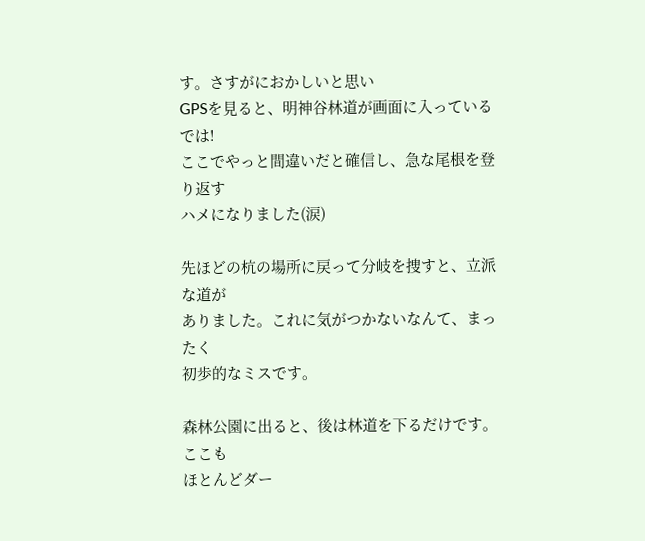す。さすがにおかしいと思い
GPSを見ると、明神谷林道が画面に入っているでは!
ここでやっと間違いだと確信し、急な尾根を登り返す
ハメになりました(涙)

先ほどの杭の場所に戻って分岐を捜すと、立派な道が
ありました。これに気がつかないなんて、まったく
初歩的なミスです。

森林公園に出ると、後は林道を下るだけです。ここも
ほとんどダー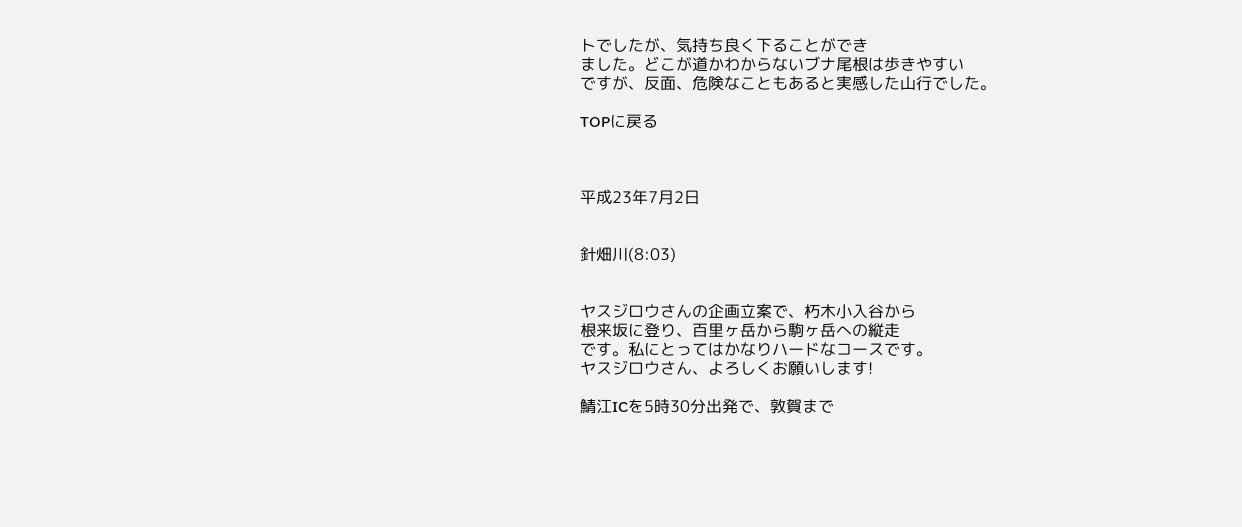トでしたが、気持ち良く下ることができ
ました。どこが道かわからないブナ尾根は歩きやすい
ですが、反面、危険なこともあると実感した山行でした。

TOPに戻る



平成23年7月2日


針畑川(8:03)


ヤスジロウさんの企画立案で、朽木小入谷から
根来坂に登り、百里ヶ岳から駒ヶ岳への縦走
です。私にとってはかなりハードなコースです。
ヤスジロウさん、よろしくお願いします!

鯖江ICを5時30分出発で、敦賀まで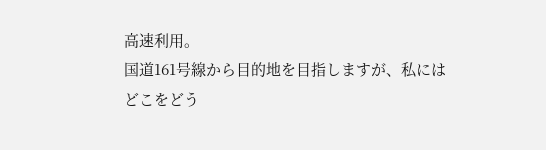高速利用。
国道161号線から目的地を目指しますが、私には
どこをどう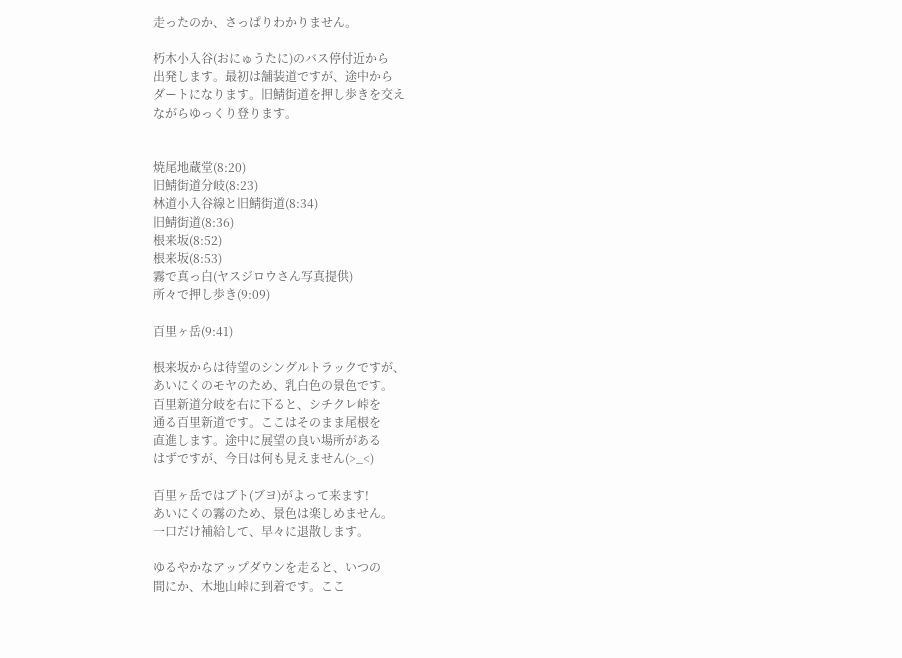走ったのか、さっぱりわかりません。

朽木小入谷(おにゅうたに)のバス停付近から
出発します。最初は舗装道ですが、途中から
ダートになります。旧鯖街道を押し歩きを交え
ながらゆっくり登ります。


焼尾地蔵堂(8:20)
旧鯖街道分岐(8:23)
林道小入谷線と旧鯖街道(8:34)
旧鯖街道(8:36)
根来坂(8:52)
根来坂(8:53)
霧で真っ白(ヤスジロウさん写真提供)
所々で押し歩き(9:09)

百里ヶ岳(9:41)

根来坂からは待望のシングルトラックですが、
あいにくのモヤのため、乳白色の景色です。
百里新道分岐を右に下ると、シチクレ峠を
通る百里新道です。ここはそのまま尾根を
直進します。途中に展望の良い場所がある
はずですが、今日は何も見えません(>_<)

百里ヶ岳ではブト(ブヨ)がよって来ます!
あいにくの霧のため、景色は楽しめません。
一口だけ補給して、早々に退散します。

ゆるやかなアップダウンを走ると、いつの
間にか、木地山峠に到着です。ここ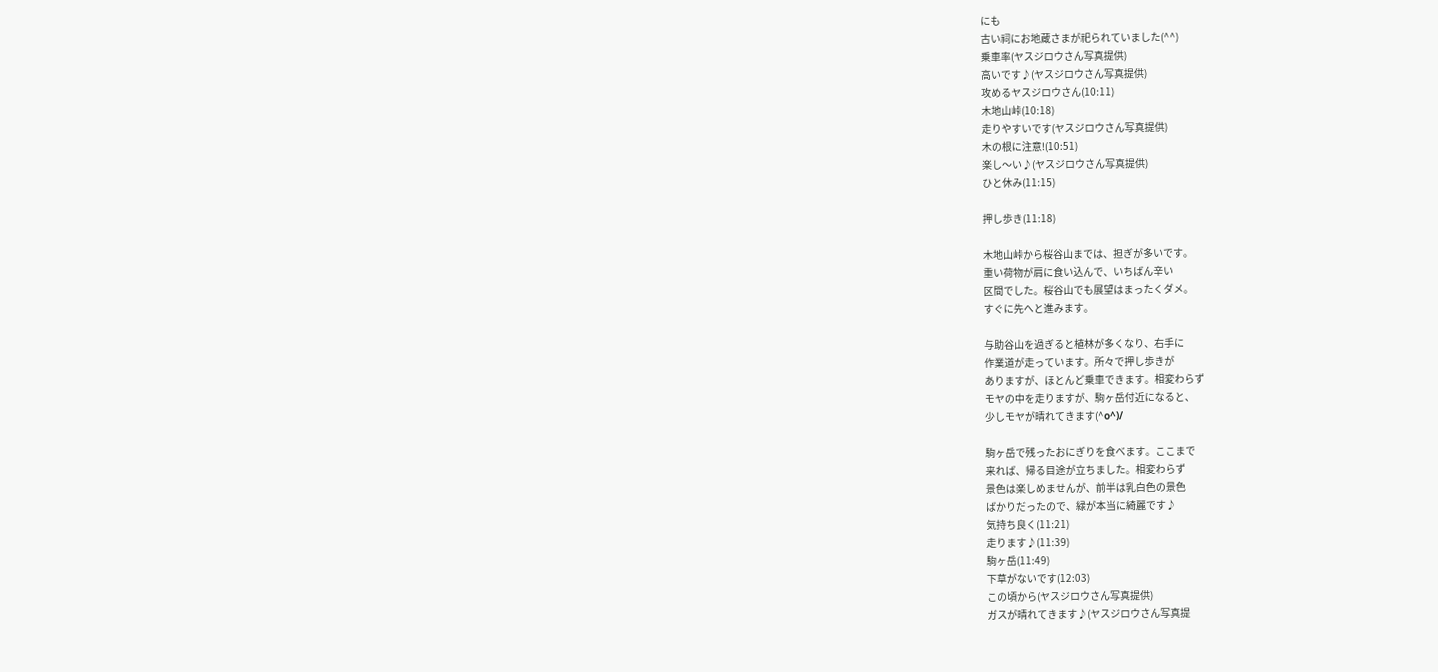にも
古い祠にお地蔵さまが祀られていました(^^)
乗車率(ヤスジロウさん写真提供)
高いです♪(ヤスジロウさん写真提供)
攻めるヤスジロウさん(10:11)
木地山峠(10:18)
走りやすいです(ヤスジロウさん写真提供)
木の根に注意!(10:51)
楽し〜い♪(ヤスジロウさん写真提供)
ひと休み(11:15)

押し歩き(11:18)

木地山峠から桜谷山までは、担ぎが多いです。
重い荷物が肩に食い込んで、いちばん辛い
区間でした。桜谷山でも展望はまったくダメ。
すぐに先へと進みます。

与助谷山を過ぎると植林が多くなり、右手に
作業道が走っています。所々で押し歩きが
ありますが、ほとんど乗車できます。相変わらず
モヤの中を走りますが、駒ヶ岳付近になると、
少しモヤが晴れてきます(^o^)/

駒ヶ岳で残ったおにぎりを食べます。ここまで
来れば、帰る目途が立ちました。相変わらず
景色は楽しめませんが、前半は乳白色の景色
ばかりだったので、緑が本当に綺麗です♪
気持ち良く(11:21)
走ります♪(11:39)
駒ヶ岳(11:49)
下草がないです(12:03)
この頃から(ヤスジロウさん写真提供)
ガスが晴れてきます♪(ヤスジロウさん写真提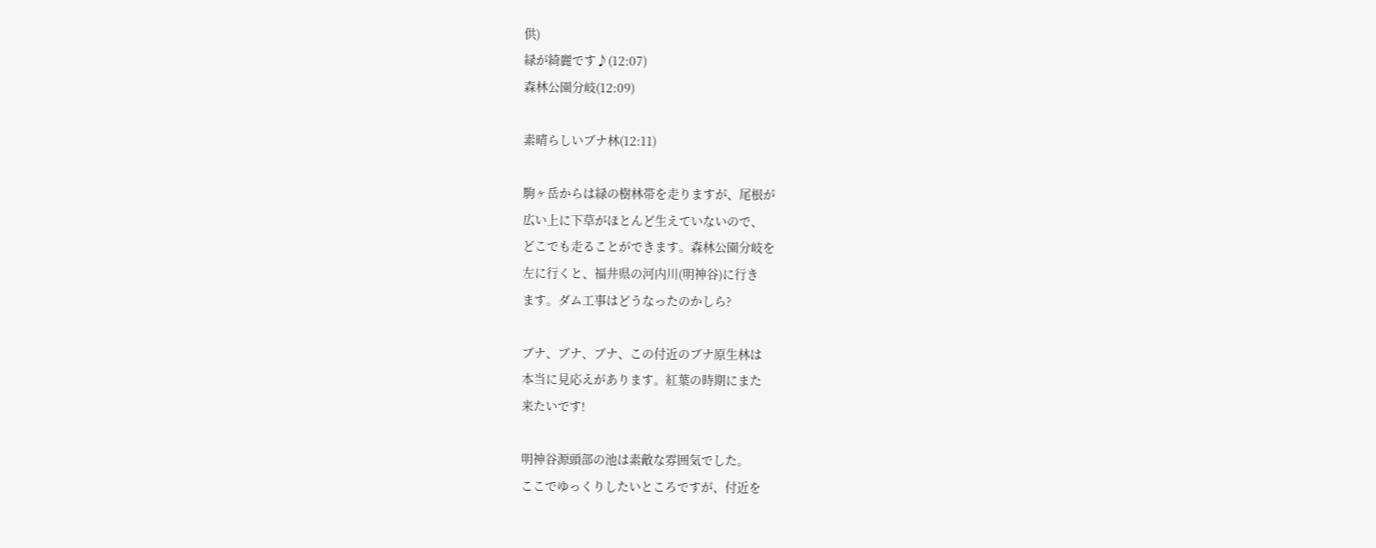供)
緑が綺麗です♪(12:07)
森林公園分岐(12:09)

素晴らしいブナ林(12:11)

駒ヶ岳からは緑の樹林帯を走りますが、尾根が
広い上に下草がほとんど生えていないので、
どこでも走ることができます。森林公園分岐を
左に行くと、福井県の河内川(明神谷)に行き
ます。ダム工事はどうなったのかしら?

ブナ、ブナ、ブナ、この付近のブナ原生林は
本当に見応えがあります。紅葉の時期にまた
来たいです!

明神谷源頭部の池は素敵な雰囲気でした。
ここでゆっくりしたいところですが、付近を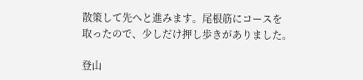散策して先へと進みます。尾根筋にコースを
取ったので、少しだけ押し歩きがありました。

登山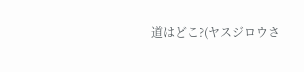道はどこ?(ヤスジロウさ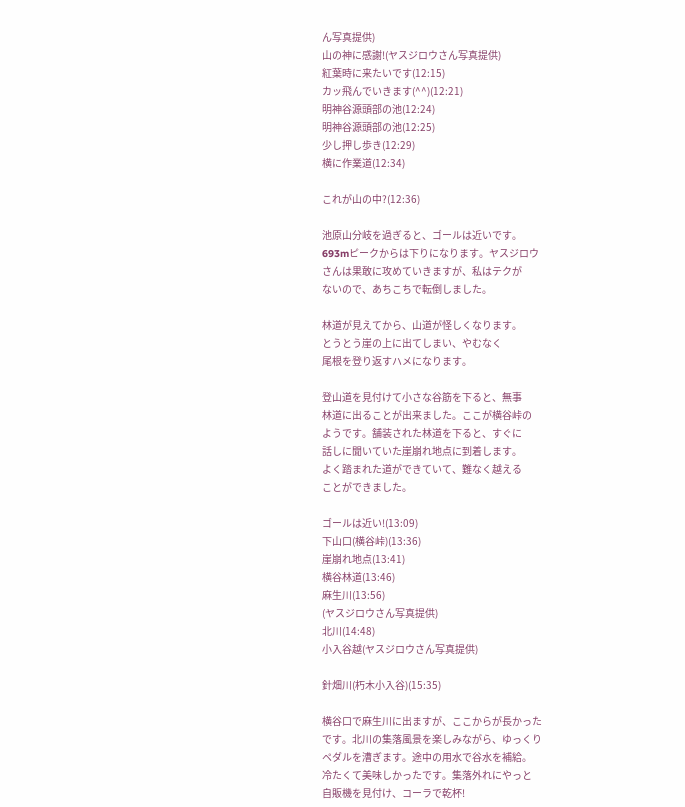ん写真提供)
山の神に感謝!(ヤスジロウさん写真提供)
紅葉時に来たいです(12:15)
カッ飛んでいきます(^^)(12:21)
明神谷源頭部の池(12:24)
明神谷源頭部の池(12:25)
少し押し歩き(12:29)
横に作業道(12:34)

これが山の中?(12:36)

池原山分岐を過ぎると、ゴールは近いです。
693mピークからは下りになります。ヤスジロウ
さんは果敢に攻めていきますが、私はテクが
ないので、あちこちで転倒しました。

林道が見えてから、山道が怪しくなります。
とうとう崖の上に出てしまい、やむなく
尾根を登り返すハメになります。

登山道を見付けて小さな谷筋を下ると、無事
林道に出ることが出来ました。ここが横谷峠の
ようです。舗装された林道を下ると、すぐに
話しに聞いていた崖崩れ地点に到着します。
よく踏まれた道ができていて、難なく越える
ことができました。

ゴールは近い!(13:09)
下山口(横谷峠)(13:36)
崖崩れ地点(13:41)
横谷林道(13:46)
麻生川(13:56)
(ヤスジロウさん写真提供)
北川(14:48)
小入谷越(ヤスジロウさん写真提供)

針畑川(朽木小入谷)(15:35)

横谷口で麻生川に出ますが、ここからが長かった
です。北川の集落風景を楽しみながら、ゆっくり
ペダルを漕ぎます。途中の用水で谷水を補給。
冷たくて美味しかったです。集落外れにやっと
自販機を見付け、コーラで乾杯!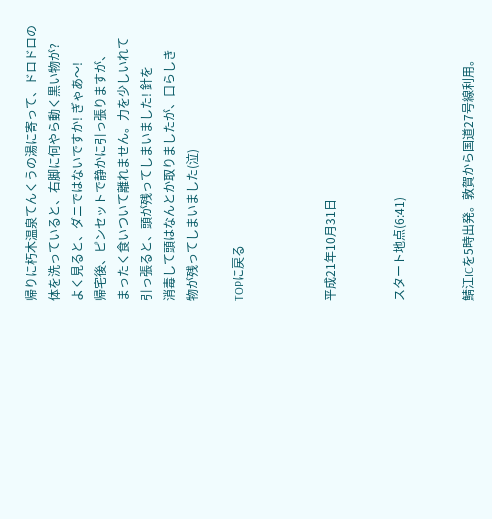帰りに朽木温泉てんくうの湯に寄って、ドロドロの
体を洗っていると、右脚に何やら動く黒い物が?
よく見ると、ダニではないですか! ぎゃあ〜!
帰宅後、ピンセットで静かに引っ張りますが、
まったく食いついて離れません。力を少しいれて
引っ張ると、頭が残ってしまいました! 針を
消毒して頭はなんとか取りましたが、口らしき
物が残ってしまいました(泣)

TOPに戻る



平成21年10月31日


スタート地点(6:41)


鯖江ICを5時出発。敦賀から国道27号線利用。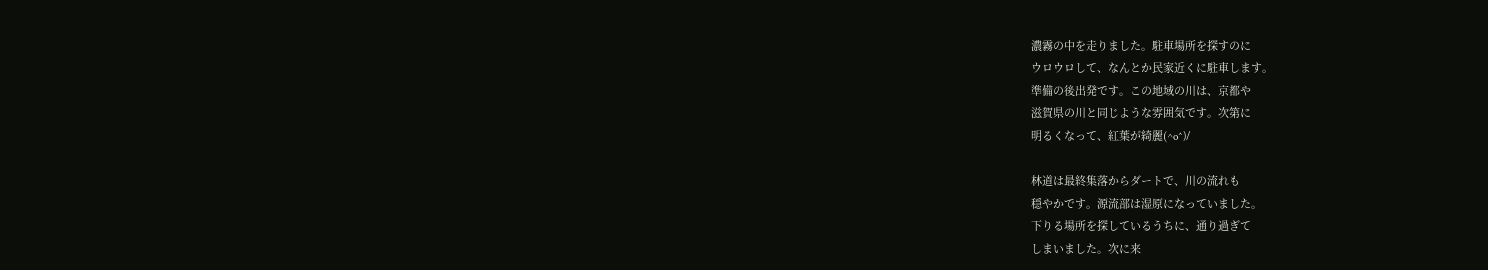濃霧の中を走りました。駐車場所を探すのに
ウロウロして、なんとか民家近くに駐車します。
準備の後出発です。この地域の川は、京都や
滋賀県の川と同じような雰囲気です。次第に
明るくなって、紅葉が綺麗(^o^)/

林道は最終集落からダートで、川の流れも
穏やかです。源流部は湿原になっていました。
下りる場所を探しているうちに、通り過ぎて
しまいました。次に来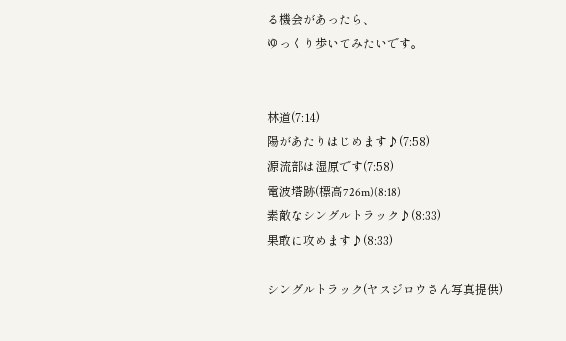る機会があったら、
ゆっくり歩いてみたいです。


林道(7:14)
陽があたりはじめます♪(7:58)
源流部は湿原です(7:58)
電波塔跡(標高726m)(8:18)
素敵なシングルトラック♪(8:33)
果敢に攻めます♪(8:33)

シングルトラック(ヤスジロウさん写真提供)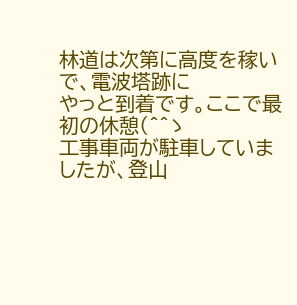林道は次第に高度を稼いで、電波塔跡に
やっと到着です。ここで最初の休憩(^^ゝ
工事車両が駐車していましたが、登山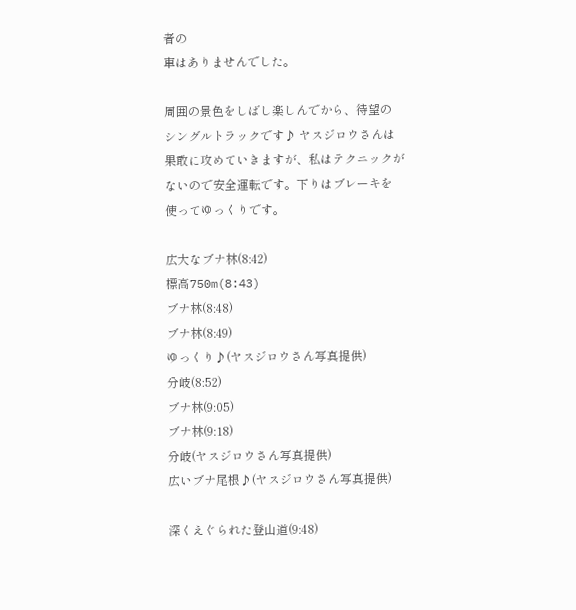者の
車はありませんでした。

周囲の景色をしばし楽しんでから、待望の
シングルトラックです♪ ヤスジロウさんは
果敢に攻めていきますが、私はテクニックが
ないので安全運転です。下りはブレーキを
使ってゆっくりです。

広大なブナ林(8:42)
標高750m(8:43)
ブナ林(8:48)
ブナ林(8:49)
ゆっくり♪(ヤスジロウさん写真提供)
分岐(8:52)
ブナ林(9:05)
ブナ林(9:18)
分岐(ヤスジロウさん写真提供)
広いブナ尾根♪(ヤスジロウさん写真提供)

深くえぐられた登山道(9:48)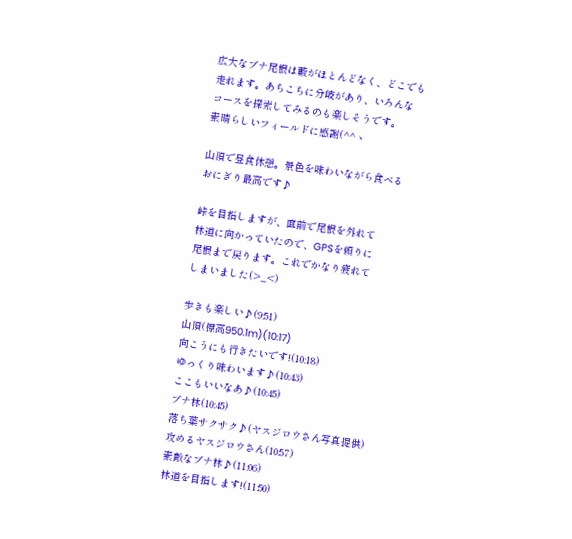広大なブナ尾根は藪がほとんどなく、どこでも
走れます。あちこちに分岐があり、いろんな
コースを探索してみるのも楽しそうです。
素晴らしいフィールドに感謝(^^ゝ

山頂で昼食休憩。景色を味わいながら食べる
おにぎり最高です♪

峠を目指しますが、直前で尾根を外れて
林道に向かっていたので、GPSを頼りに
尾根まで戻ります。これでかなり疲れて
しまいました(>_<)

歩きも楽しい♪(9:51)
山頂(標高950.1m)(10:17)
向こうにも行きたいです!(10:18)
ゆっくり味わいます♪(10:43)
ここもいいなあ♪(10:45)
ブナ林(10:45)
落ち葉サクサク♪(ヤスジロウさん写真提供)
攻めるヤスジロウさん(10:57)
素敵なブナ林♪(11:06)
林道を目指します!(11:50)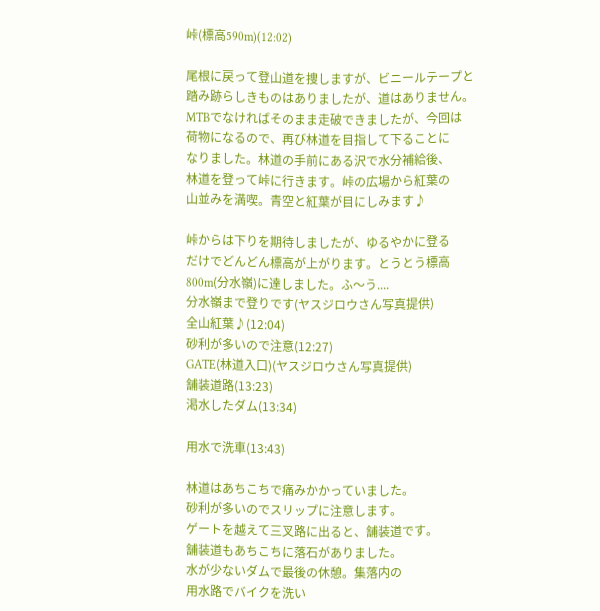峠(標高590m)(12:02)

尾根に戻って登山道を捜しますが、ビニールテープと
踏み跡らしきものはありましたが、道はありません。
MTBでなければそのまま走破できましたが、今回は
荷物になるので、再び林道を目指して下ることに
なりました。林道の手前にある沢で水分補給後、
林道を登って峠に行きます。峠の広場から紅葉の
山並みを満喫。青空と紅葉が目にしみます♪

峠からは下りを期待しましたが、ゆるやかに登る
だけでどんどん標高が上がります。とうとう標高
800m(分水嶺)に達しました。ふ〜う....
分水嶺まで登りです(ヤスジロウさん写真提供)
全山紅葉♪(12:04)
砂利が多いので注意(12:27)
GATE(林道入口)(ヤスジロウさん写真提供)
舗装道路(13:23)
渇水したダム(13:34)

用水で洗車(13:43)

林道はあちこちで痛みかかっていました。
砂利が多いのでスリップに注意します。
ゲートを越えて三叉路に出ると、舗装道です。
舗装道もあちこちに落石がありました。
水が少ないダムで最後の休憩。集落内の
用水路でバイクを洗い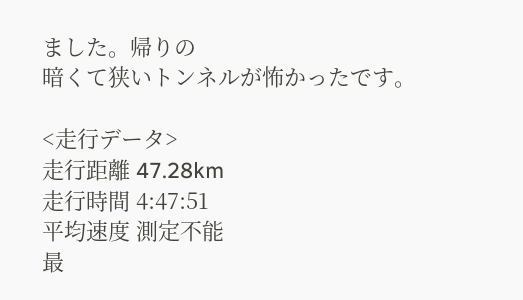ました。帰りの
暗くて狭いトンネルが怖かったです。

<走行データ>
走行距離 47.28km
走行時間 4:47:51
平均速度 測定不能
最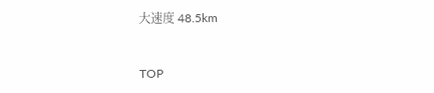大速度 48.5km


TOP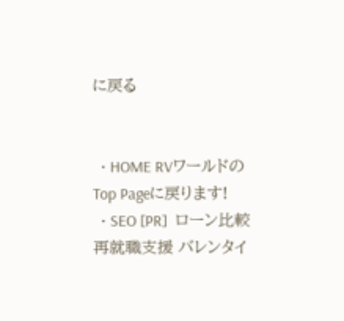に戻る


  • HOME RVワールドのTop Pageに戻ります!
  • SEO [PR]  ローン比較 再就職支援 バレンタイ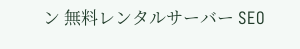ン 無料レンタルサーバー SEO